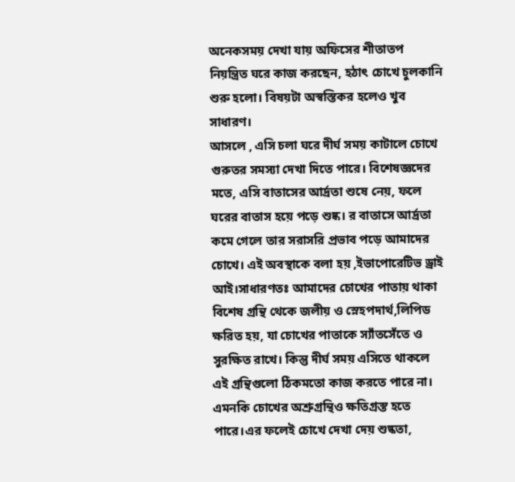অনেকসময় দেখা যায় অফিসের শীতাতপ নিয়ন্ত্রিত ঘরে কাজ করছেন, হঠাৎ চোখে চুলকানি শুরু হলো। বিষয়টা অস্বস্তিকর হলেও খুব সাধারণ।
আসলে , এসি চলা ঘরে দীর্ঘ সময় কাটালে চোখে গুরুতর সমস্যা দেখা দিতে পারে। বিশেষজ্ঞদের মতে, এসি বাতাসের আর্দ্রতা শুষে নেয়, ফলে ঘরের বাতাস হয়ে পড়ে শুষ্ক। র বাতাসে আর্দ্রতা কমে গেলে তার সরাসরি প্রভাব পড়ে আমাদের চোখে। এই অবস্থাকে বলা হয় ,ইভাপোরেটিভ ড্রাই আই।সাধারণতঃ আমাদের চোখের পাতায় থাকা বিশেষ গ্রন্থি থেকে জলীয় ও স্নেহপদার্থ,লিপিড ক্ষরিত হয়, যা চোখের পাতাকে স্যাঁতসেঁতে ও সুরক্ষিত রাখে। কিন্তু দীর্ঘ সময় এসিতে থাকলে এই গ্রন্থিগুলো ঠিকমতো কাজ করতে পারে না। এমনকি চোখের অশ্রুগ্রন্থিও ক্ষতিগ্রস্ত হতে পারে।এর ফলেই চোখে দেখা দেয় শুষ্কতা,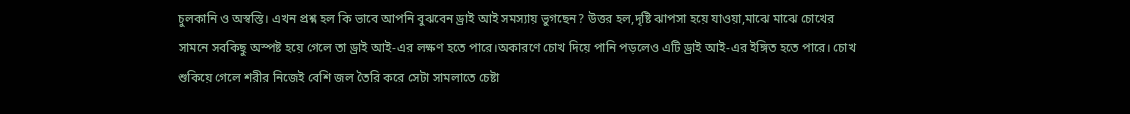চুলকানি ও অস্বস্তি। এখন প্রশ্ন হল কি ভাবে আপনি বুঝবেন ড্রাই আই সমস্যায় ভুগছেন? উত্তর হল,দৃষ্টি ঝাপসা হয়ে যাওয়া,মাঝে মাঝে চোখের সামনে সবকিছু অস্পষ্ট হয়ে গেলে তা ড্রাই আই-এর লক্ষণ হতে পারে।অকারণে চোখ দিয়ে পানি পড়লেও এটি ড্রাই আই-এর ইঙ্গিত হতে পারে। চোখ শুকিয়ে গেলে শরীর নিজেই বেশি জল তৈরি করে সেটা সামলাতে চেষ্টা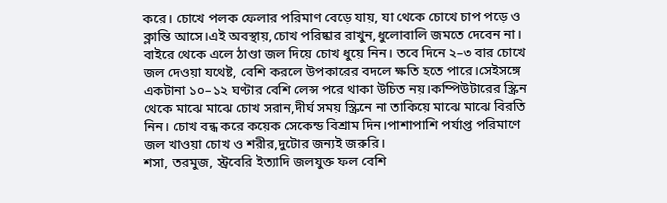করে। চোখে পলক ফেলার পরিমাণ বেড়ে যায়, যা থেকে চোখে চাপ পড়ে ও ক্লান্তি আসে।এই অবস্থায়,চোখ পরিষ্কার রাখুন,ধুলোবালি জমতে দেবেন না। বাইরে থেকে এলে ঠাণ্ডা জল দিয়ে চোখ ধুয়ে নিন। তবে দিনে ২–৩ বার চোখে জল দেওয়া যথেষ্ট, বেশি করলে উপকারের বদলে ক্ষতি হতে পারে।সেইসঙ্গে একটানা ১০–১২ ঘণ্টার বেশি লেন্স পরে থাকা উচিত নয়।কম্পিউটারের স্ক্রিন থেকে মাঝে মাঝে চোখ সরান,দীর্ঘ সময় স্ক্রিনে না তাকিয়ে মাঝে মাঝে বিরতি নিন। চোখ বন্ধ করে কয়েক সেকেন্ড বিশ্রাম দিন।পাশাপাশি পর্যাপ্ত পরিমাণে জল খাওয়া চোখ ও শরীর,দুটোর জন্যই জরুরি।
শসা, তরমুজ, স্ট্রবেরি ইত্যাদি জলযুক্ত ফল বেশি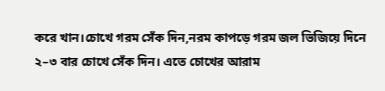করে খান।চোখে গরম সেঁক দিন,নরম কাপড়ে গরম জল ভিজিয়ে দিনে ২–৩ বার চোখে সেঁক দিন। এতে চোখের আরাম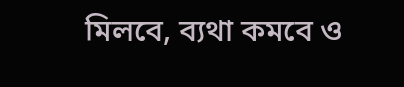মিলবে, ব্যথা কমবে ও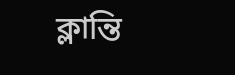ক্লান্তি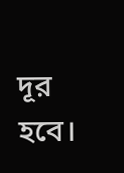দূর হবে।